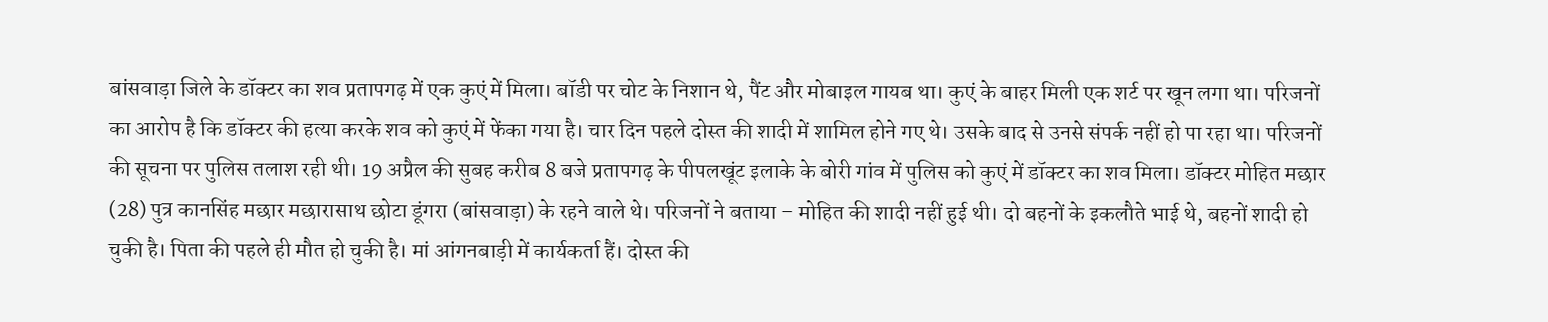बांसवाड़ा जिले के डॉक्टर का शव प्रतापगढ़ में एक कुएं में मिला। बॉडी पर चोट के निशान थे, पैंट और मोबाइल गायब था। कुएं के बाहर मिली एक शर्ट पर खून लगा था। परिजनों का आरोप है कि डॉक्टर की हत्या करके शव को कुएं में फेंका गया है। चार दिन पहले दोस्त की शादी में शामिल होने गए थे। उसके बाद से उनसे संपर्क नहीं हो पा रहा था। परिजनों की सूचना पर पुलिस तलाश रही थी। 19 अप्रैल की सुबह करीब 8 बजे प्रतापगढ़ के पीपलखूंट इलाके के बोरी गांव में पुलिस को कुएं में डॉक्टर का शव मिला। डॉक्टर मोहित मछार (28) पुत्र कानसिंह मछार मछारासाथ छोटा डूंगरा (बांसवाड़ा) के रहने वाले थे। परिजनों ने बताया – मोहित की शादी नहीं हुई थी। दो बहनों के इकलौते भाई थे, बहनों शादी हो चुकी है। पिता की पहले ही मौत हो चुकी है। मां आंगनबाड़ी में कार्यकर्ता हैं। दोस्त की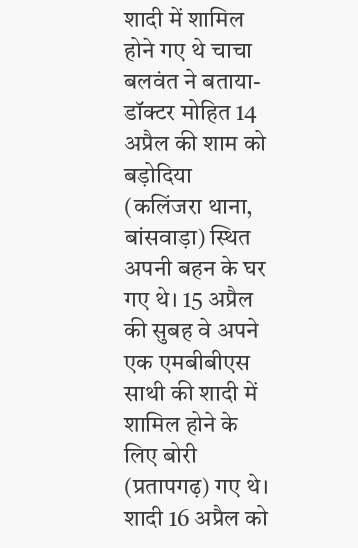शादी में शामिल होने गए थे चाचा बलवंत ने बताया- डॉक्टर मोहित 14 अप्रैल की शाम को बड़ोदिया (कलिंजरा थाना, बांसवाड़ा) स्थित अपनी बहन के घर गए थे। 15 अप्रैल की सुबह वे अपने एक एमबीबीएस साथी की शादी में शामिल होने के लिए बोरी (प्रतापगढ़) गए थे। शादी 16 अप्रैल को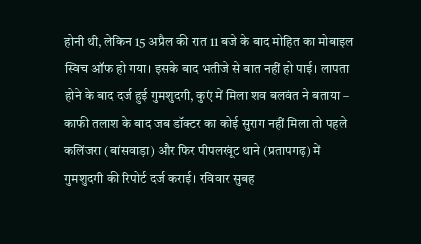होनी थी, लेकिन 15 अप्रैल की रात 11 बजे के बाद मोहित का मोबाइल स्विच ऑफ हो गया। इसके बाद भतीजे से बात नहीं हो पाई। लापता होने के बाद दर्ज हुई गुमशुदगी, कुएं में मिला शव बलवंत ने बताया – काफी तलाश के बाद जब डॉक्टर का कोई सुराग नहीं मिला तो पहले कलिंजरा (बांसवाड़ा) और फिर पीपलखूंट थाने (प्रतापगढ़) में गुमशुदगी की रिपोर्ट दर्ज कराई। रविवार सुबह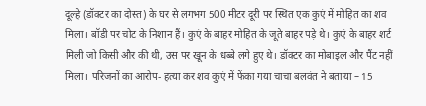दूल्हे (डॉक्टर का दोस्त) के घर से लगभग 500 मीटर दूरी पर स्थित एक कुएं में मोहित का शव मिला। बॉडी पर चोट के निशान हैं। कुएं के बाहर मोहित के जूते बाहर पड़े थे। कुएं के बाहर शर्ट मिली जो किसी और की थी, उस पर खून के धब्बे लगे हुए थे। डॉक्टर का मोबाइल और पैंट नहीं मिला। परिजनों का आरोप- हत्या कर शव कुएं में फेंका गया चाचा बलवंत ने बताया – 15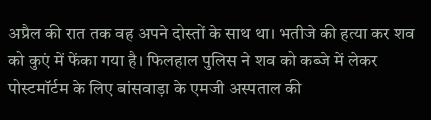अप्रैल की रात तक वह अपने दोस्तों के साथ था। भतीजे की हत्या कर शव को कुएं में फेंका गया है। फिलहाल पुलिस ने शव को कब्जे में लेकर पोस्टमॉर्टम के लिए बांसवाड़ा के एमजी अस्पताल की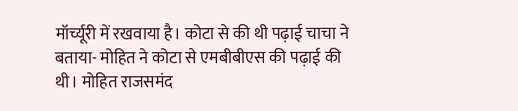मॉर्च्यूरी में रखवाया है। कोटा से की थी पढ़ाई चाचा ने बताया- मोहित ने कोटा से एमबीबीएस की पढ़ाई की थी। मोहित राजसमंद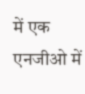में एक एनजीओ में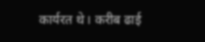कार्यरत थे। करीब ढाई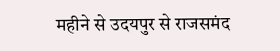महीने से उदयपुर से राजसमंद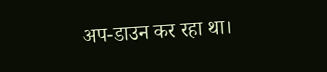अप-डाउन कर रहा था।